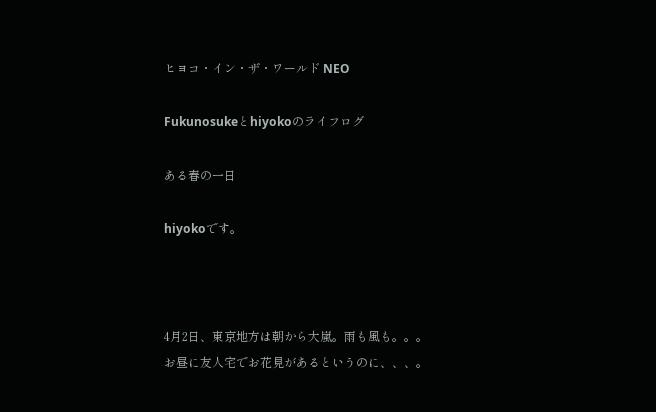ヒヨコ・イン・ザ・ワールド NEO

Fukunosukeとhiyokoのライフログ

ある春の一日

hiyokoです。



4月2日、東京地方は朝から大嵐。雨も風も。。。
お昼に友人宅でお花見があるというのに、、、。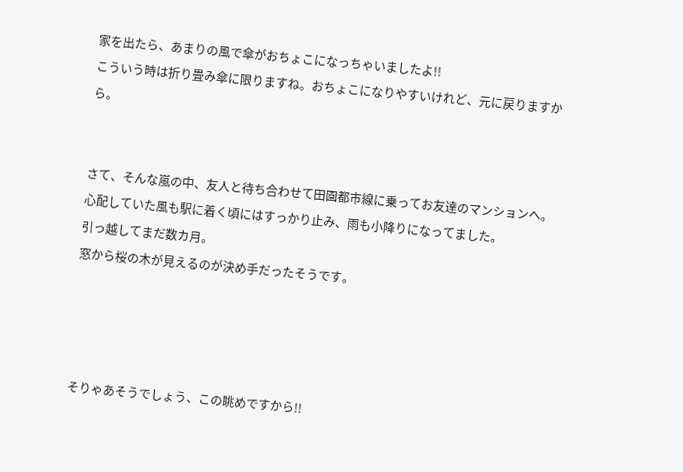家を出たら、あまりの風で傘がおちょこになっちゃいましたよ!!
こういう時は折り畳み傘に限りますね。おちょこになりやすいけれど、元に戻りますから。


さて、そんな嵐の中、友人と待ち合わせて田園都市線に乗ってお友達のマンションへ。
心配していた風も駅に着く頃にはすっかり止み、雨も小降りになってました。
引っ越してまだ数カ月。
窓から桜の木が見えるのが決め手だったそうです。




そりゃあそうでしょう、この眺めですから!!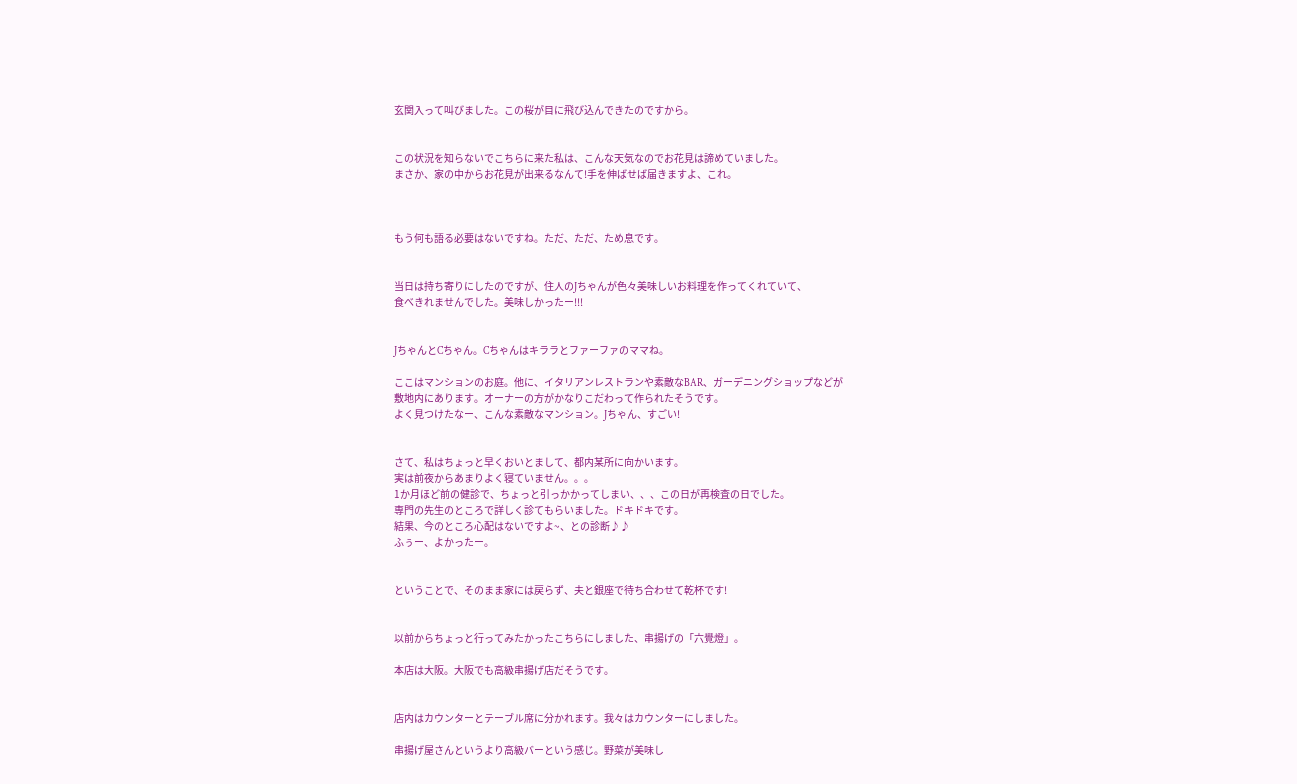玄関入って叫びました。この桜が目に飛び込んできたのですから。


この状況を知らないでこちらに来た私は、こんな天気なのでお花見は諦めていました。
まさか、家の中からお花見が出来るなんて!手を伸ばせば届きますよ、これ。



もう何も語る必要はないですね。ただ、ただ、ため息です。


当日は持ち寄りにしたのですが、住人のJちゃんが色々美味しいお料理を作ってくれていて、
食べきれませんでした。美味しかったー!!!


JちゃんとCちゃん。Cちゃんはキララとファーファのママね。

ここはマンションのお庭。他に、イタリアンレストランや素敵なBAR、ガーデニングショップなどが
敷地内にあります。オーナーの方がかなりこだわって作られたそうです。
よく見つけたなー、こんな素敵なマンション。Jちゃん、すごい!


さて、私はちょっと早くおいとまして、都内某所に向かいます。
実は前夜からあまりよく寝ていません。。。
1か月ほど前の健診で、ちょっと引っかかってしまい、、、この日が再検査の日でした。
専門の先生のところで詳しく診てもらいました。ドキドキです。
結果、今のところ心配はないですよ~、との診断♪♪
ふぅー、よかったー。


ということで、そのまま家には戻らず、夫と銀座で待ち合わせて乾杯です!


以前からちょっと行ってみたかったこちらにしました、串揚げの「六覺燈」。

本店は大阪。大阪でも高級串揚げ店だそうです。


店内はカウンターとテーブル席に分かれます。我々はカウンターにしました。

串揚げ屋さんというより高級バーという感じ。野菜が美味し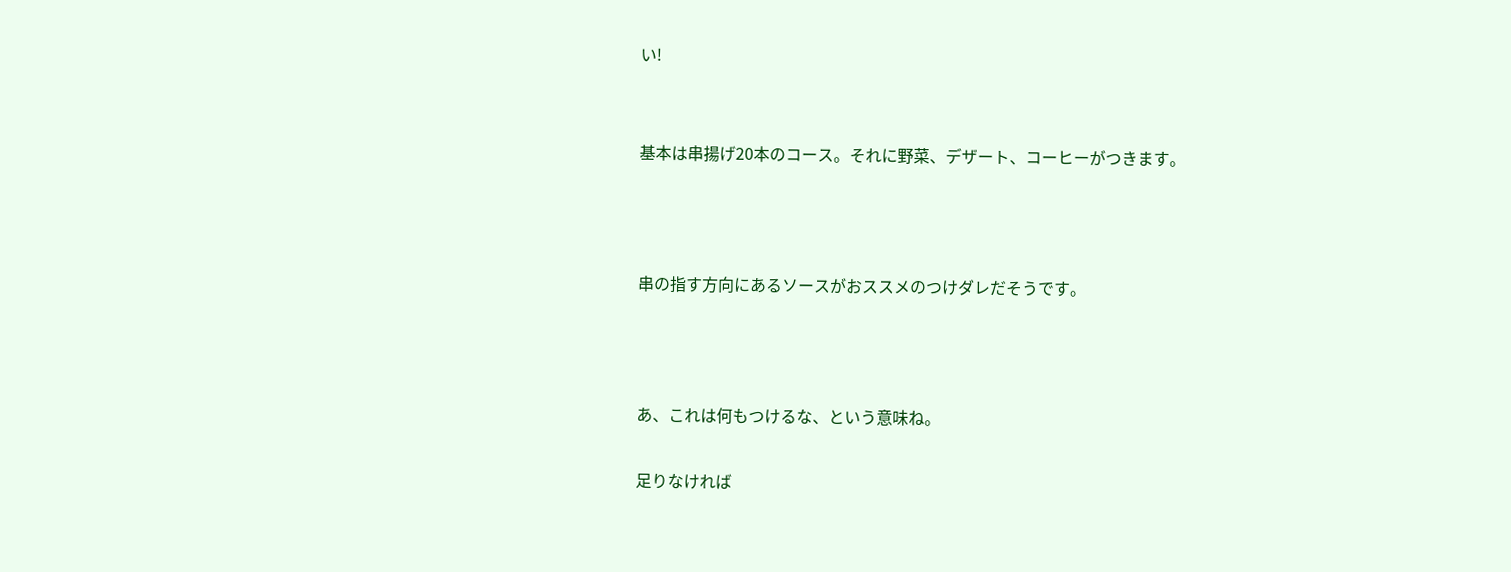い!


基本は串揚げ20本のコース。それに野菜、デザート、コーヒーがつきます。



串の指す方向にあるソースがおススメのつけダレだそうです。



あ、これは何もつけるな、という意味ね。

足りなければ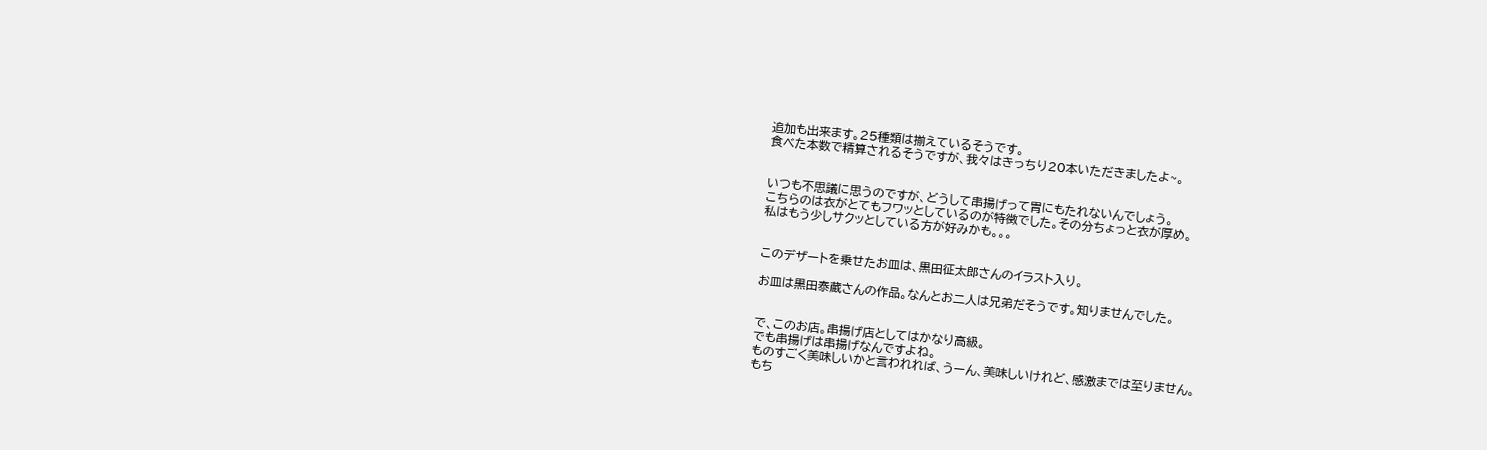追加も出来ます。25種類は揃えているそうです。
食べた本数で精算されるそうですが、我々はきっちり20本いただきましたよ~。


いつも不思議に思うのですが、どうして串揚げって胃にもたれないんでしょう。
こちらのは衣がとてもフワッとしているのが特徴でした。その分ちょっと衣が厚め。
私はもう少しサクッとしている方が好みかも。。。


このデザートを乗せたお皿は、黒田征太郎さんのイラスト入り。

お皿は黒田泰蔵さんの作品。なんとお二人は兄弟だそうです。知りませんでした。


で、このお店。串揚げ店としてはかなり高級。
でも串揚げは串揚げなんですよね。
ものすごく美味しいかと言われれば、うーん、美味しいけれど、感激までは至りません。
もち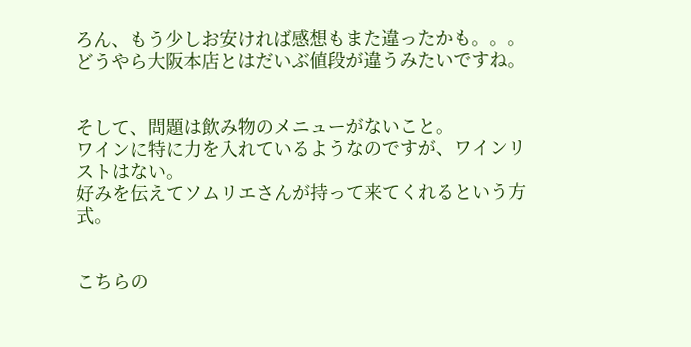ろん、もう少しお安ければ感想もまた違ったかも。。。
どうやら大阪本店とはだいぶ値段が違うみたいですね。


そして、問題は飲み物のメニューがないこと。
ワインに特に力を入れているようなのですが、ワインリストはない。
好みを伝えてソムリエさんが持って来てくれるという方式。


こちらの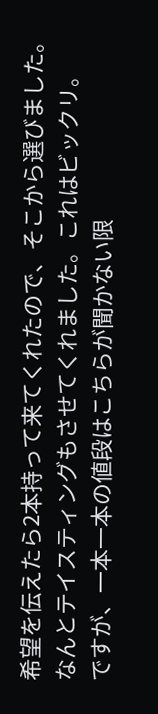希望を伝えたら2本持って来てくれたので、そこから選びました。
なんとテイスティングもさせてくれました。これはビックリ。
ですが、一本一本の値段はこちらが聞かない限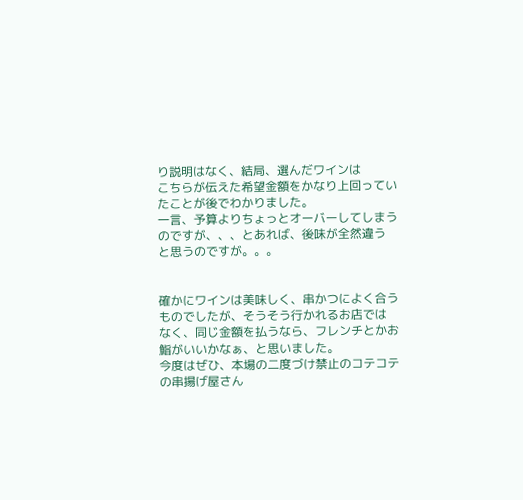り説明はなく、結局、選んだワインは
こちらが伝えた希望金額をかなり上回っていたことが後でわかりました。
一言、予算よりちょっとオーバーしてしまうのですが、、、とあれば、後味が全然違う
と思うのですが。。。


確かにワインは美味しく、串かつによく合うものでしたが、そうそう行かれるお店では
なく、同じ金額を払うなら、フレンチとかお鮨がいいかなぁ、と思いました。
今度はぜひ、本場の二度づけ禁止のコテコテの串揚げ屋さん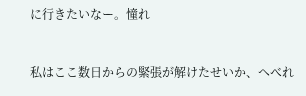に行きたいなー。憧れ


私はここ数日からの緊張が解けたせいか、へべれ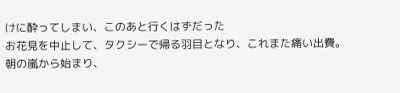けに酔ってしまい、このあと行くはずだった
お花見を中止して、タクシーで帰る羽目となり、これまた痛い出費。
朝の嵐から始まり、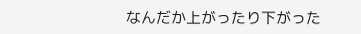なんだか上がったり下がった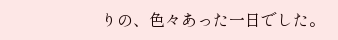りの、色々あった一日でした。